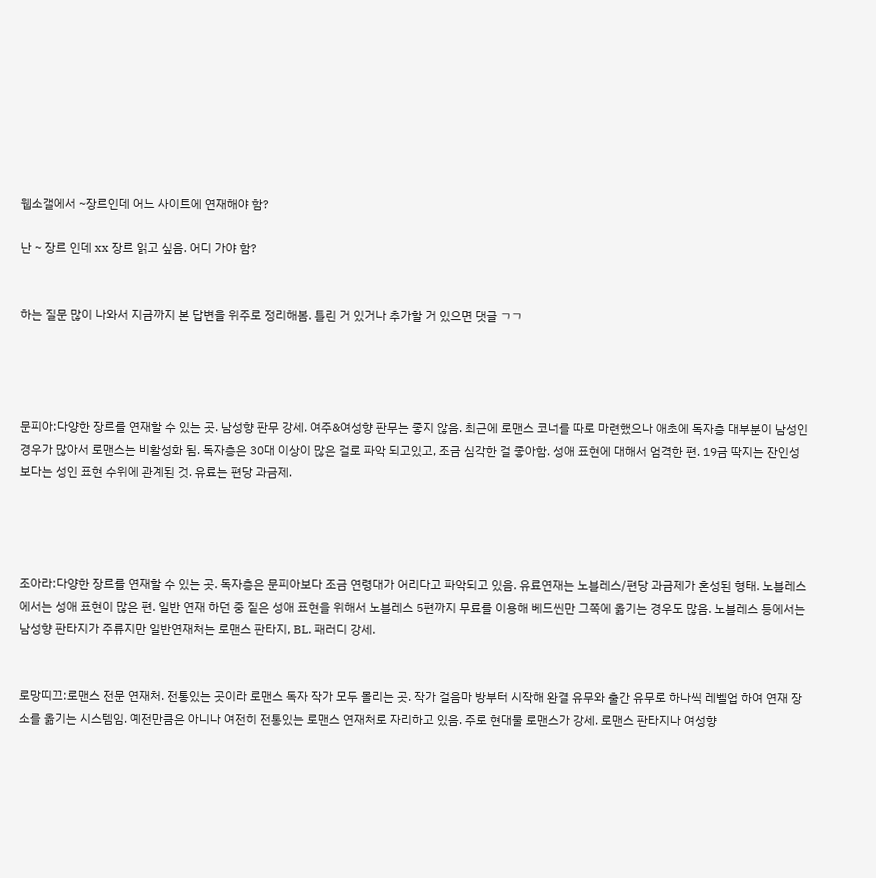웹소갤에서 ~장르인데 어느 사이트에 연재해야 함?

난 ~ 장르 인데 xx 장르 읽고 싶음. 어디 가야 함?


하는 질문 많이 나와서 지금까지 본 답변을 위주로 정리해봄. 틀린 거 있거나 추가할 거 있으면 댓글 ㄱㄱ




문피아:다양한 장르를 연재할 수 있는 곳. 남성향 판무 강세. 여주&여성향 판무는 좋지 않음. 최근에 로맨스 코너를 따로 마련했으나 애초에 독자층 대부분이 남성인 경우가 많아서 로맨스는 비활성화 됨. 독자층은 30대 이상이 많은 걸로 파악 되고있고, 조금 심각한 걸 좋아함. 성애 표현에 대해서 엄격한 편. 19금 딱지는 잔인성보다는 성인 표현 수위에 관계된 것. 유료는 편당 과금제.




조아라:다양한 장르를 연재할 수 있는 곳. 독자층은 문피아보다 조금 연령대가 어리다고 파악되고 있음. 유료연재는 노블레스/편당 과금제가 혼성된 형태. 노블레스에서는 성애 표현이 많은 편. 일반 연재 하던 중 짙은 성애 표현을 위해서 노블레스 5편까지 무료를 이용해 베드씬만 그쪽에 옮기는 경우도 많음. 노블레스 등에서는 남성향 판타지가 주류지만 일반연재처는 로맨스 판타지, BL. 패러디 강세.


로망띠끄:로맨스 전문 연재처. 전통있는 곳이라 로맨스 독자 작가 모두 몰리는 곳. 작가 걸음마 방부터 시작해 완결 유무와 출간 유무로 하나씩 레벨업 하여 연재 장소를 옮기는 시스템임. 예전만큼은 아니나 여전히 전통있는 로맨스 연재처로 자리하고 있음. 주로 현대물 로맨스가 강세. 로맨스 판타지나 여성향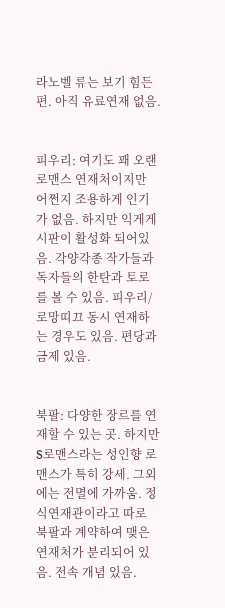라노벨 류는 보기 힘든 편. 아직 유료연재 없음.


피우리: 여기도 꽤 오랜 로맨스 연재처이지만 어쩐지 조용하게 인기가 없음. 하지만 익게게시판이 활성화 되어있음. 각양각종 작가들과 독자들의 한탄과 토로를 볼 수 있음. 피우리/로망띠끄 동시 연재하는 경우도 있음. 편당과금제 있음.


북팔: 다양한 장르를 연재할 수 있는 곳. 하지만  S로맨스라는 성인향 로맨스가 특히 강세. 그외에는 전멸에 가까움. 정식연재관이라고 따로 북팔과 계약하여 맺은 연재처가 분리되어 있음. 전속 개념 있음.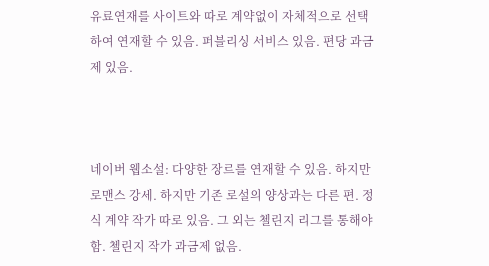유료연재를 사이트와 따로 계약없이 자체적으로 선택하여 연재할 수 있음. 퍼블리싱 서비스 있음. 편당 과금제 있음.



네이버 웹소설: 다양한 장르를 연재할 수 있음. 하지만 로맨스 강세. 하지만 기존 로설의 양상과는 다른 편. 정식 계약 작가 따로 있음. 그 외는 첼린지 리그를 통해야 함. 첼린지 작가 과금제 없음.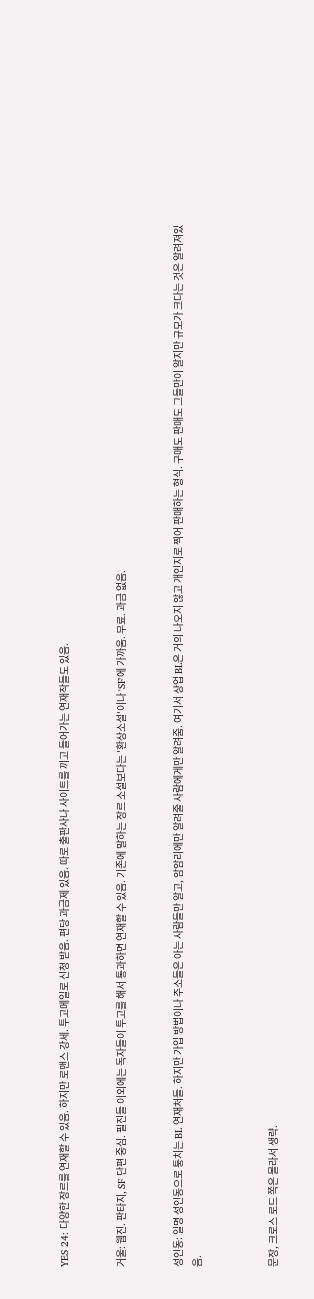YES 24: 다양한 장르를 연재할 수 있음. 하지만 로맨스 강세. 투고메일로 신청 받음. 편당 과금제 있음. 따로 출판사나 사이트를 끼고 들어가는 연재작들도 있음.


거울: 웹진. 판타지, SF 단편 중심. 필진들 이외에는 독자들이 투고를 해서 통과하면 연재할 수 있음. 기존에 말하는 장르 소설보다는 '환상소설'이나 'SF'에 가까움. 무료. 과금 없음.


성인동: 일명 성인동으로 퉁치는 BL 연재처들. 하지만 가입 방법이나 주소들은 아는 사람들만 알고, 암암리에만 알려줄 사람에게만 알려줌. 여기서 상업 BL은 거의 나오지 않고 개인지로 찍어 판매하는 형식. 구매도 판매도 그들만이 알지만 규모가 크다는 것은 알려져있음.



문장, 크로스 로드 쪽은 몰라서 생략.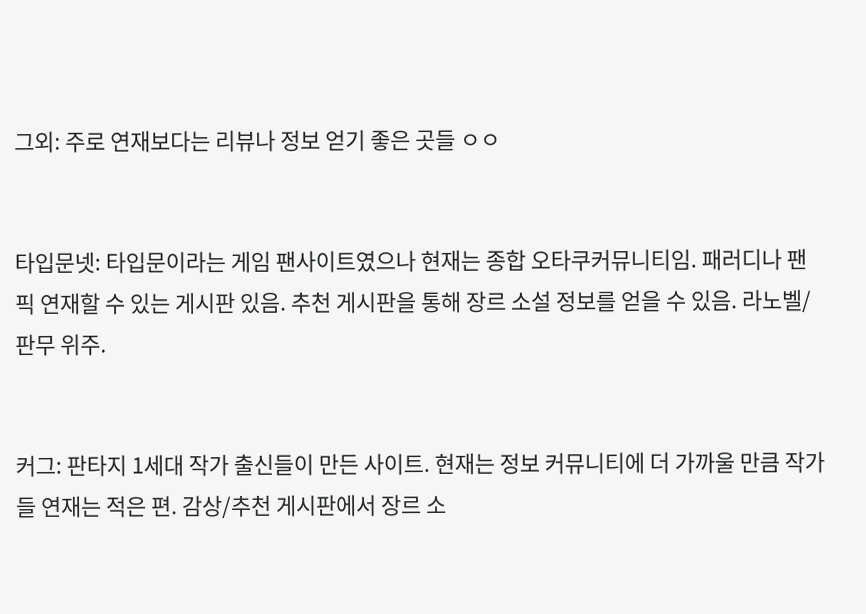그외: 주로 연재보다는 리뷰나 정보 얻기 좋은 곳들 ㅇㅇ


타입문넷: 타입문이라는 게임 팬사이트였으나 현재는 종합 오타쿠커뮤니티임. 패러디나 팬픽 연재할 수 있는 게시판 있음. 추천 게시판을 통해 장르 소설 정보를 얻을 수 있음. 라노벨/판무 위주.


커그: 판타지 1세대 작가 출신들이 만든 사이트. 현재는 정보 커뮤니티에 더 가까울 만큼 작가들 연재는 적은 편. 감상/추천 게시판에서 장르 소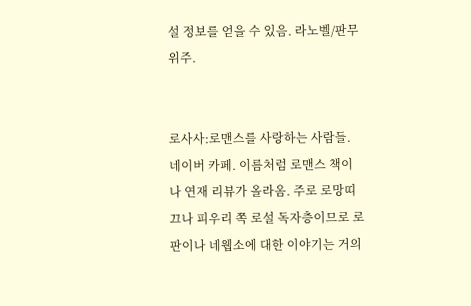설 정보를 얻을 수 있음. 라노벨/판무 위주.


로사사:로맨스를 사랑하는 사람들. 네이버 카페. 이름처럼 로맨스 책이나 연재 리뷰가 올라옴. 주로 로망띠끄나 피우리 쪽 로설 독자층이므로 로판이나 네웹소에 대한 이야기는 거의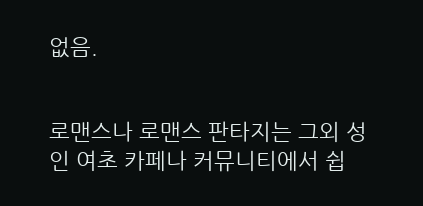없음.


로맨스나 로맨스 판타지는 그외 성인 여초 카페나 커뮤니티에서 쉽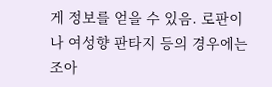게 정보를 얻을 수 있음. 로판이나 여성향 판타지 등의 경우에는 조아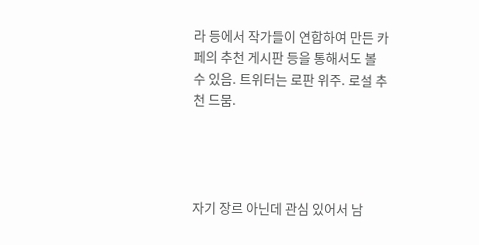라 등에서 작가들이 연합하여 만든 카페의 추천 게시판 등을 통해서도 볼 수 있음. 트위터는 로판 위주. 로설 추천 드뭄.




자기 장르 아닌데 관심 있어서 남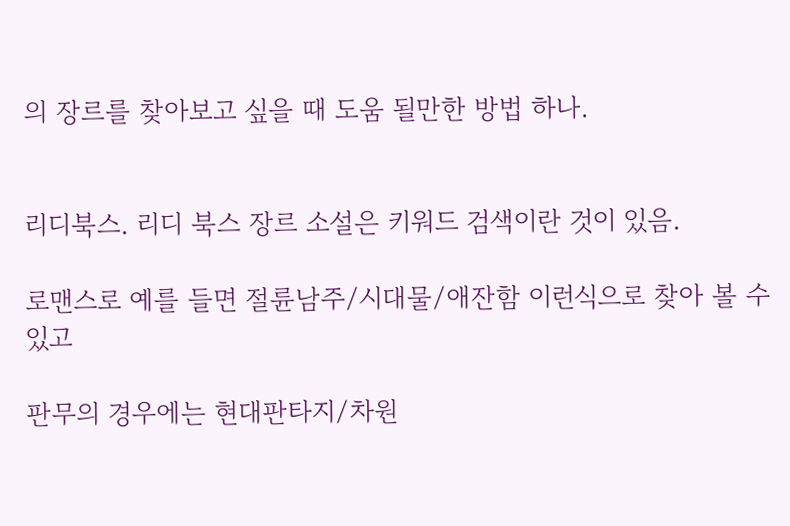의 장르를 찾아보고 싶을 때 도움 될만한 방법 하나.


리디북스. 리디 북스 장르 소설은 키워드 검색이란 것이 있음.

로맨스로 예를 들면 절륜남주/시대물/애잔함 이런식으로 찾아 볼 수 있고

판무의 경우에는 현대판타지/차원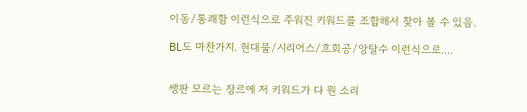이동/통쾌함 이런식으로 주워진 키워드를 조합해서 찾아 볼 수 있음.

BL도 마찬가지. 현대물/시리어스/흐회공/앙탈수 이런식으로....


쌩판 모르는 장르에 저 키워드가 다 뭔 소리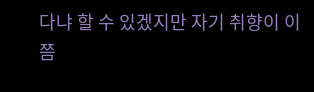다냐 할 수 있겠지만 자기 취향이 이쯤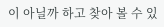이 아닐까 하고 찾아 볼 수 있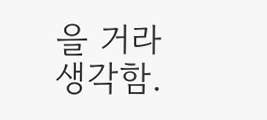을 거라 생각함.